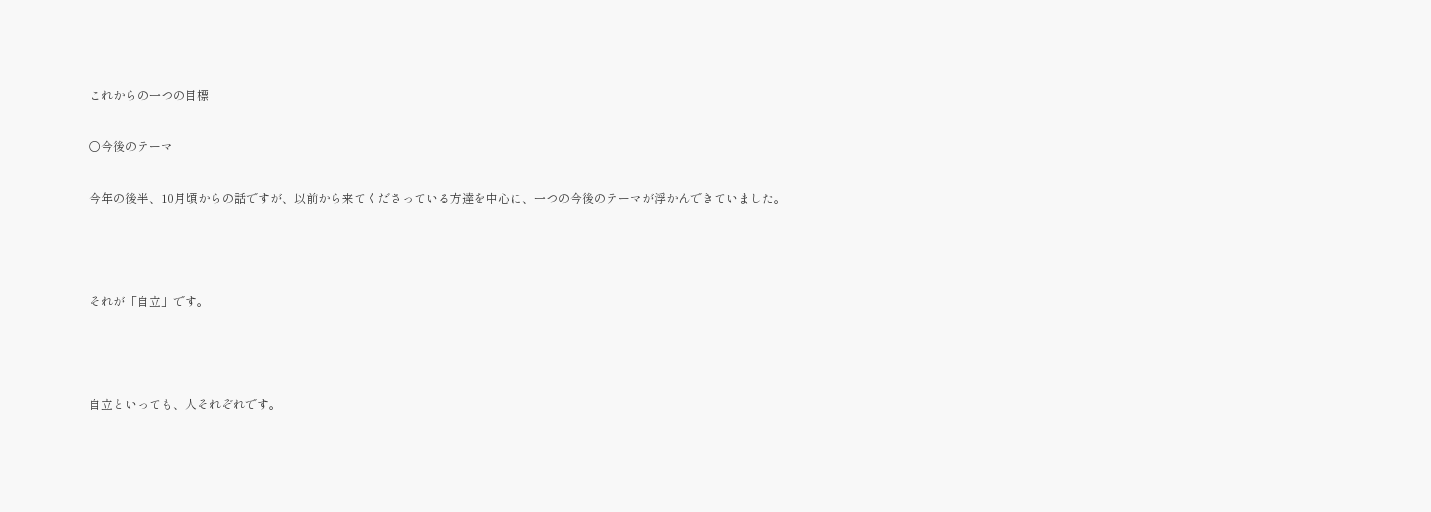これからの一つの目標

〇今後のテーマ

今年の後半、10月頃からの話ですが、以前から来てくださっている方達を中心に、一つの今後のテーマが浮かんできていました。



それが「自立」です。



自立といっても、人それぞれです。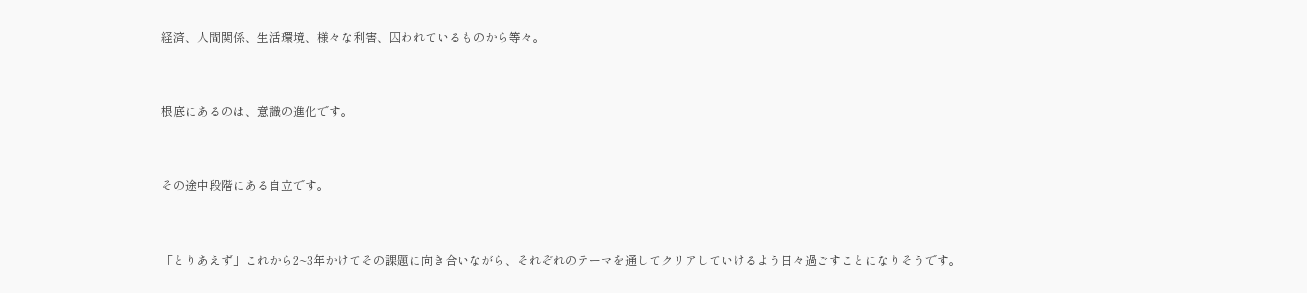経済、人間関係、生活環境、様々な利害、囚われているものから等々。



根底にあるのは、意識の進化です。



その途中段階にある自立です。



「とりあえず」これから2~3年かけてその課題に向き合いながら、それぞれのテーマを通してクリアしていけるよう日々過ごすことになりそうです。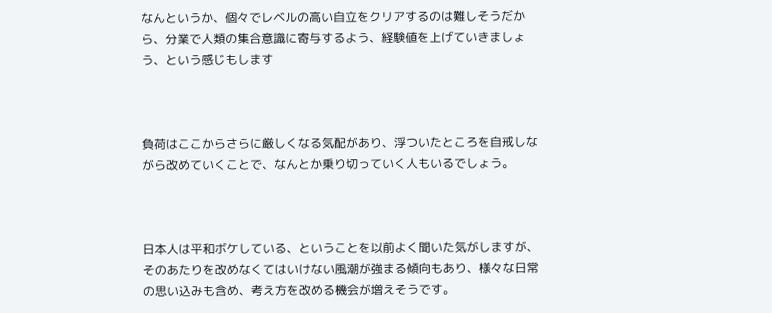なんというか、個々でレベルの高い自立をクリアするのは難しそうだから、分業で人類の集合意識に寄与するよう、経験値を上げていきましょう、という感じもします



負荷はここからさらに厳しくなる気配があり、浮ついたところを自戒しながら改めていくことで、なんとか乗り切っていく人もいるでしょう。



日本人は平和ボケしている、ということを以前よく聞いた気がしますが、そのあたりを改めなくてはいけない風潮が強まる傾向もあり、様々な日常の思い込みも含め、考え方を改める機会が増えそうです。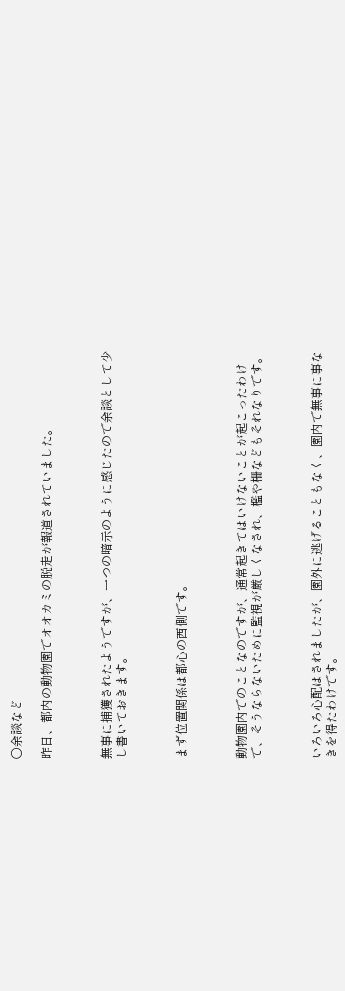〇余談など

昨日、都内の動物園でオオカミの脱走が報道されていました。



無事に捕獲されたようですが、一つの暗示のように感じたので余談として少し書いておきます。



まず位置関係は都心の西側です。



動物園内でのことなのですが、通常起きてはいけないことが起こったわけで、そうならないために監視が厳しくなされ、檻や柵などもそれなりです。



いろいろ心配はされましたが、園外に逃げることもなく、園内で無事に事なきを得たわけです。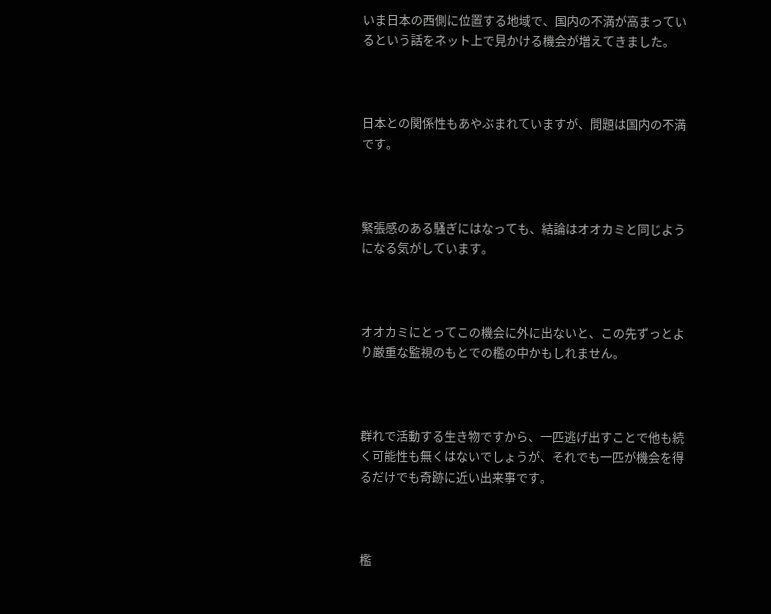いま日本の西側に位置する地域で、国内の不満が高まっているという話をネット上で見かける機会が増えてきました。



日本との関係性もあやぶまれていますが、問題は国内の不満です。



緊張感のある騒ぎにはなっても、結論はオオカミと同じようになる気がしています。



オオカミにとってこの機会に外に出ないと、この先ずっとより厳重な監視のもとでの檻の中かもしれません。



群れで活動する生き物ですから、一匹逃げ出すことで他も続く可能性も無くはないでしょうが、それでも一匹が機会を得るだけでも奇跡に近い出来事です。



檻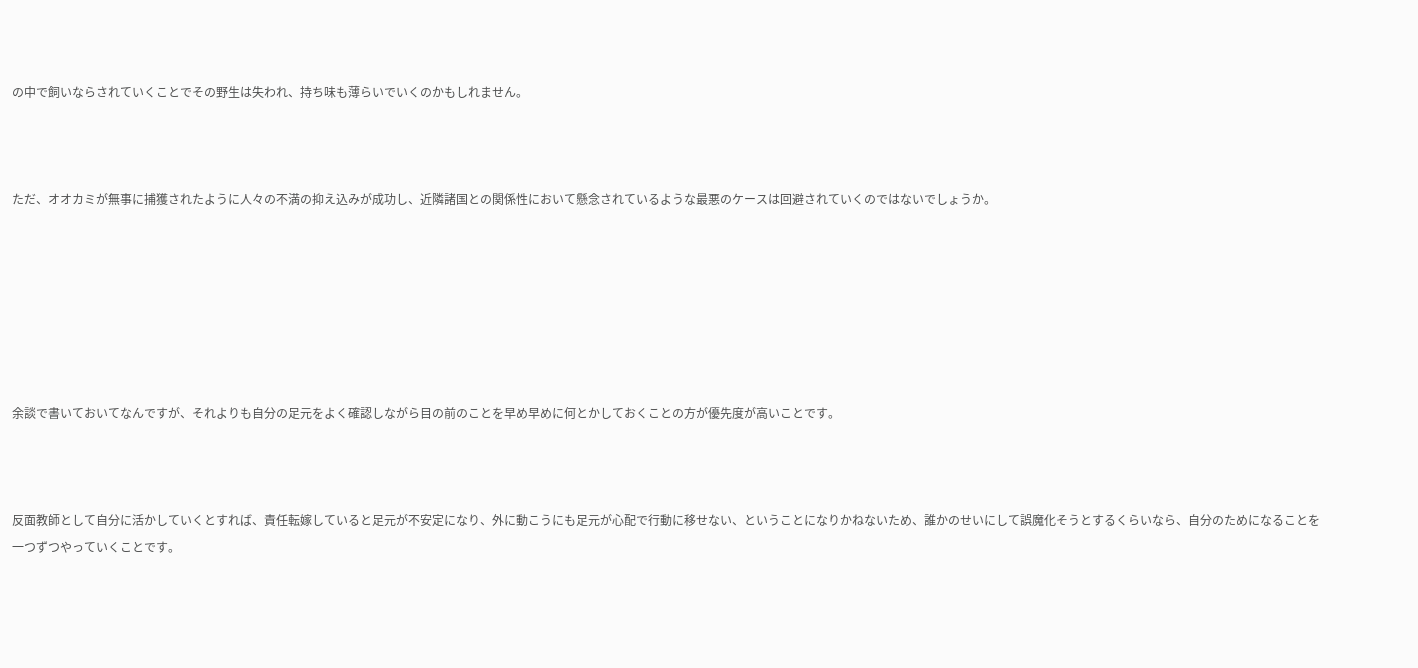の中で飼いならされていくことでその野生は失われ、持ち味も薄らいでいくのかもしれません。



ただ、オオカミが無事に捕獲されたように人々の不満の抑え込みが成功し、近隣諸国との関係性において懸念されているような最悪のケースは回避されていくのではないでしょうか。







余談で書いておいてなんですが、それよりも自分の足元をよく確認しながら目の前のことを早め早めに何とかしておくことの方が優先度が高いことです。



反面教師として自分に活かしていくとすれば、責任転嫁していると足元が不安定になり、外に動こうにも足元が心配で行動に移せない、ということになりかねないため、誰かのせいにして誤魔化そうとするくらいなら、自分のためになることを一つずつやっていくことです。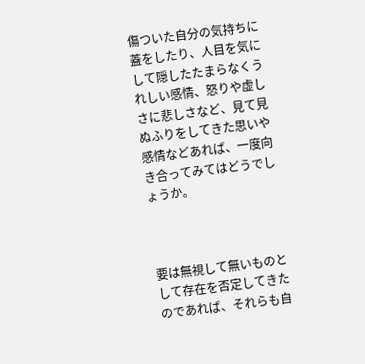傷ついた自分の気持ちに蓋をしたり、人目を気にして隠したたまらなくうれしい感情、怒りや虚しさに悲しさなど、見て見ぬふりをしてきた思いや感情などあれば、一度向き合ってみてはどうでしょうか。



要は無視して無いものとして存在を否定してきたのであれば、それらも自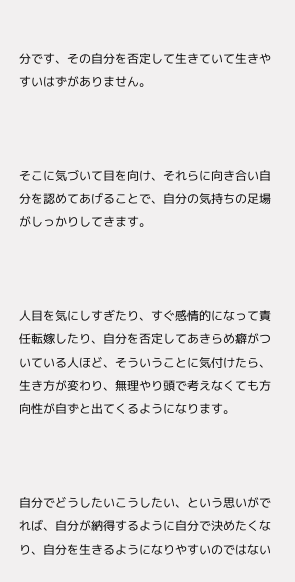分です、その自分を否定して生きていて生きやすいはずがありません。



そこに気づいて目を向け、それらに向き合い自分を認めてあげることで、自分の気持ちの足場がしっかりしてきます。



人目を気にしすぎたり、すぐ感情的になって責任転嫁したり、自分を否定してあきらめ癖がついている人ほど、そういうことに気付けたら、生き方が変わり、無理やり頭で考えなくても方向性が自ずと出てくるようになります。



自分でどうしたいこうしたい、という思いがでれば、自分が納得するように自分で決めたくなり、自分を生きるようになりやすいのではない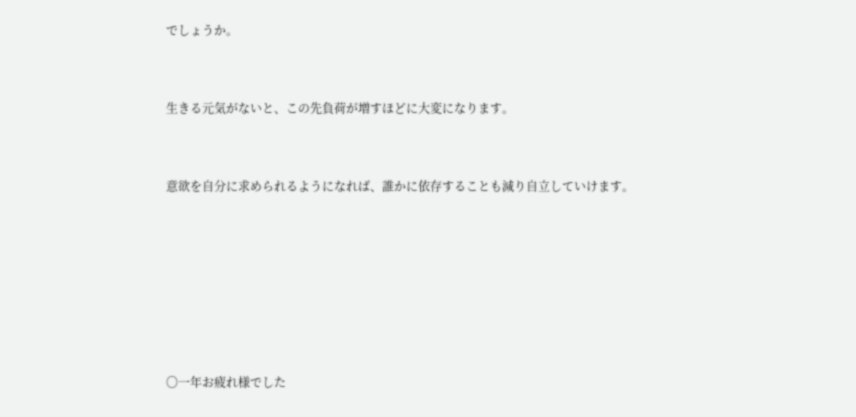でしょうか。



生きる元気がないと、この先負荷が増すほどに大変になります。



意欲を自分に求められるようになれば、誰かに依存することも減り自立していけます。









〇一年お疲れ様でした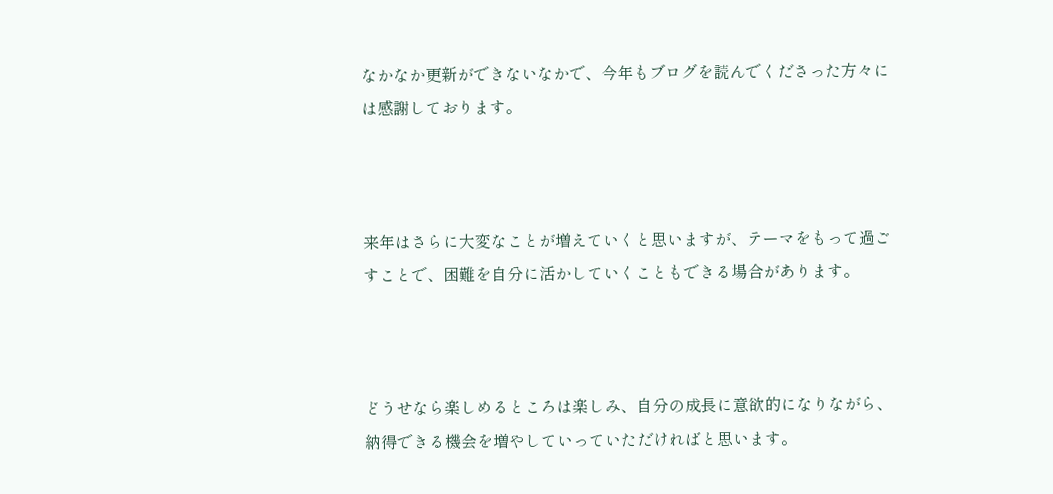なかなか更新ができないなかで、今年もブログを読んでくださった方々には感謝しております。



来年はさらに大変なことが増えていくと思いますが、テーマをもって過ごすことで、困難を自分に活かしていくこともできる場合があります。



どうせなら楽しめるところは楽しみ、自分の成長に意欲的になりながら、納得できる機会を増やしていっていただければと思います。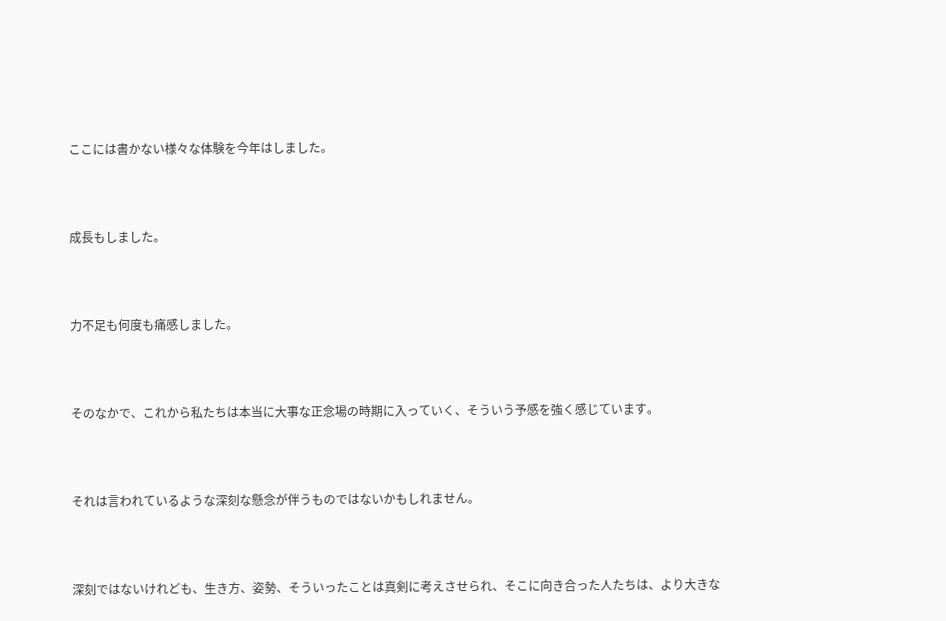ここには書かない様々な体験を今年はしました。



成長もしました。



力不足も何度も痛感しました。



そのなかで、これから私たちは本当に大事な正念場の時期に入っていく、そういう予感を強く感じています。



それは言われているような深刻な懸念が伴うものではないかもしれません。



深刻ではないけれども、生き方、姿勢、そういったことは真剣に考えさせられ、そこに向き合った人たちは、より大きな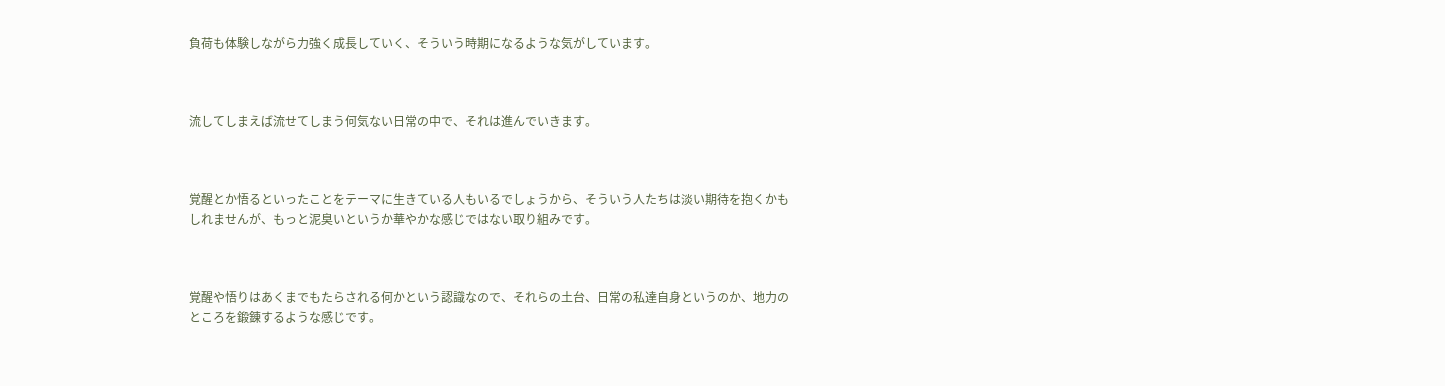負荷も体験しながら力強く成長していく、そういう時期になるような気がしています。



流してしまえば流せてしまう何気ない日常の中で、それは進んでいきます。



覚醒とか悟るといったことをテーマに生きている人もいるでしょうから、そういう人たちは淡い期待を抱くかもしれませんが、もっと泥臭いというか華やかな感じではない取り組みです。



覚醒や悟りはあくまでもたらされる何かという認識なので、それらの土台、日常の私達自身というのか、地力のところを鍛錬するような感じです。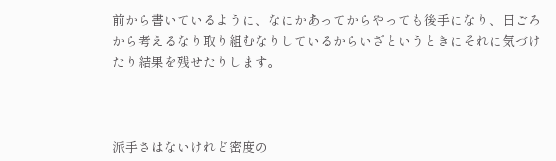前から書いているように、なにかあってからやっても後手になり、日ごろから考えるなり取り組むなりしているからいざというときにそれに気づけたり結果を残せたりします。



派手さはないけれど密度の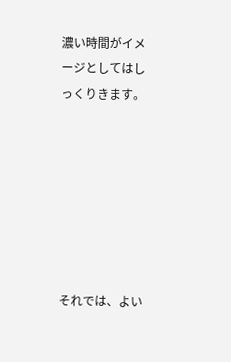濃い時間がイメージとしてはしっくりきます。







それでは、よい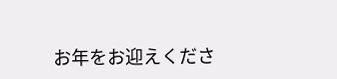お年をお迎えくださ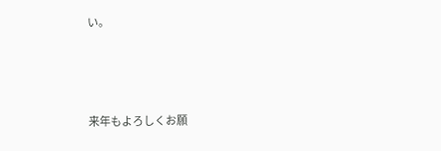い。



来年もよろしくお願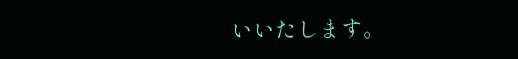いいたします。